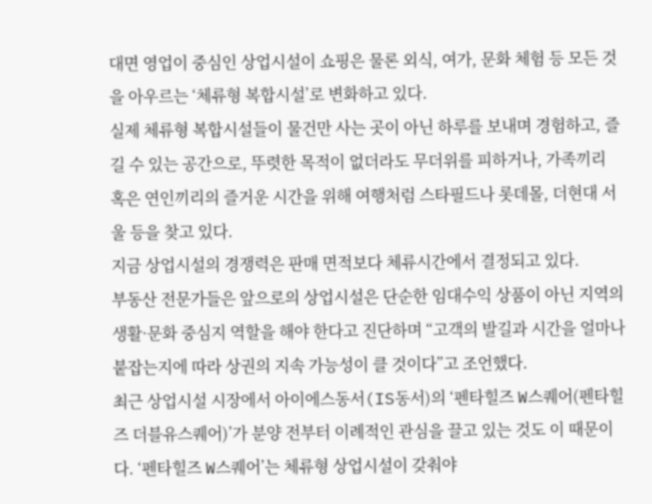대면 영업이 중심인 상업시설이 쇼핑은 물론 외식, 여가, 문화 체험 등 모든 것을 아우르는 ‘체류형 복합시설’로 변화하고 있다.
실제 체류형 복합시설들이 물건만 사는 곳이 아닌 하루를 보내며 경험하고, 즐길 수 있는 공간으로, 뚜렷한 목적이 없더라도 무더위를 피하거나, 가족끼리 혹은 연인끼리의 즐거운 시간을 위해 여행처럼 스타필드나 롯데몰, 더현대 서울 등을 찾고 있다.
지금 상업시설의 경쟁력은 판매 면적보다 체류시간에서 결정되고 있다.
부동산 전문가들은 앞으로의 상업시설은 단순한 임대수익 상품이 아닌 지역의 생활·문화 중심지 역할을 해야 한다고 진단하며 “고객의 발길과 시간을 얼마나 붙잡는지에 따라 상권의 지속 가능성이 클 것이다”고 조언했다.
최근 상업시설 시장에서 아이에스동서(IS동서)의 ‘펜타힐즈 W스퀘어(펜타힐즈 더블유스퀘어)’가 분양 전부터 이례적인 관심을 끌고 있는 것도 이 때문이다. ‘펜타힐즈 W스퀘어’는 체류형 상업시설이 갖춰야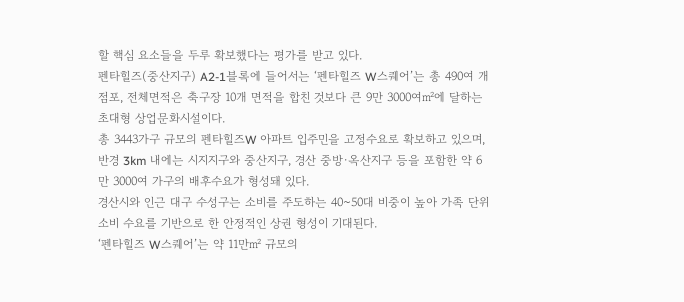할 핵심 요소들을 두루 확보했다는 평가를 받고 있다.
펜타힐즈(중산지구) A2-1블록에 들어서는 ‘펜타힐즈 W스퀘어’는 총 490여 개 점포, 전체면적은 축구장 10개 면적을 합친 것보다 큰 9만 3000여㎡에 달하는 초대형 상업문화시설이다.
총 3443가구 규모의 펜타힐즈W 아파트 입주민을 고정수요로 확보하고 있으며, 반경 3km 내에는 시지지구와 중산지구, 경산 중방·옥산지구 등을 포함한 약 6만 3000여 가구의 배후수요가 형성돼 있다.
경산시와 인근 대구 수성구는 소비를 주도하는 40~50대 비중이 높아 가족 단위 소비 수요를 기반으로 한 안정적인 상권 형성이 기대된다.
‘펜타힐즈 W스퀘어’는 약 11만㎡ 규모의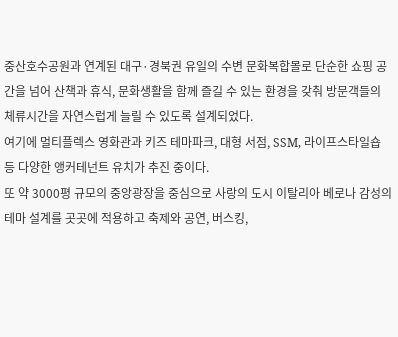중산호수공원과 연계된 대구·경북권 유일의 수변 문화복합몰로 단순한 쇼핑 공간을 넘어 산책과 휴식, 문화생활을 함께 즐길 수 있는 환경을 갖춰 방문객들의 체류시간을 자연스럽게 늘릴 수 있도록 설계되었다.
여기에 멀티플렉스 영화관과 키즈 테마파크, 대형 서점, SSM, 라이프스타일숍 등 다양한 앵커테넌트 유치가 추진 중이다.
또 약 3000평 규모의 중앙광장을 중심으로 사랑의 도시 이탈리아 베로나 감성의 테마 설계를 곳곳에 적용하고 축제와 공연, 버스킹,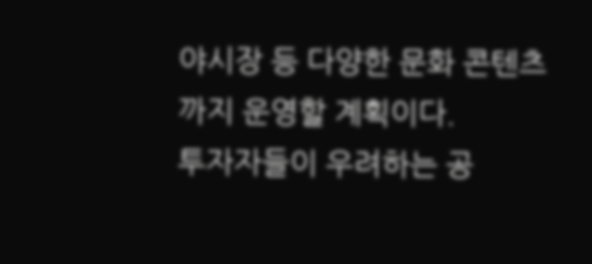야시장 등 다양한 문화 콘텐츠까지 운영할 계획이다.
투자자들이 우려하는 공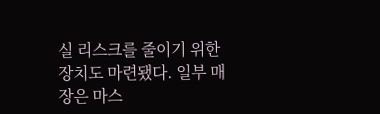실 리스크를 줄이기 위한 장치도 마련됐다. 일부 매장은 마스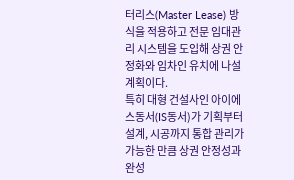터리스(Master Lease) 방식을 적용하고 전문 임대관리 시스템을 도입해 상권 안정화와 임차인 유치에 나설 계획이다.
특히 대형 건설사인 아이에스동서(IS동서)가 기획부터 설계, 시공까지 통합 관리가 가능한 만큼 상권 안정성과 완성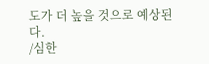도가 더 높을 것으로 예상된다.
/심한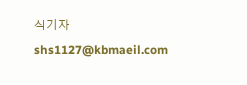식기자 shs1127@kbmaeil.com